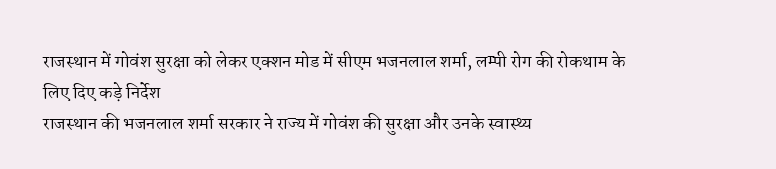राजस्थान में गोवंश सुरक्षा को लेकर एक्शन मोड में सीएम भजनलाल शर्मा, लम्पी रोग की रोकथाम के लिए दिए कड़े निर्देश
राजस्थान की भजनलाल शर्मा सरकार ने राज्य में गोवंश की सुरक्षा और उनके स्वास्थ्य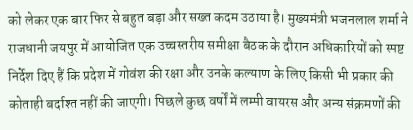को लेकर एक बार फिर से बहुत बड़ा और सख्त कदम उठाया है। मुख्यमंत्री भजनलाल शर्मा ने राजधानी जयपुर में आयोजित एक उच्चस्तरीय समीक्षा बैठक के दौरान अधिकारियों को स्पष्ट निर्देश दिए हैं कि प्रदेश में गोवंश की रक्षा और उनके कल्याण के लिए किसी भी प्रकार की कोताही बर्दाश्त नहीं की जाएगी। पिछले कुछ वर्षों में लम्पी वायरस और अन्य संक्रमणों की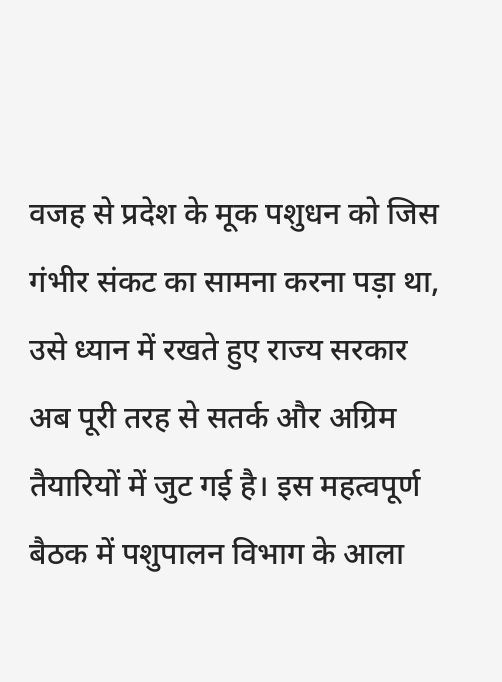वजह से प्रदेश के मूक पशुधन को जिस गंभीर संकट का सामना करना पड़ा था, उसे ध्यान में रखते हुए राज्य सरकार अब पूरी तरह से सतर्क और अग्रिम तैयारियों में जुट गई है। इस महत्वपूर्ण बैठक में पशुपालन विभाग के आला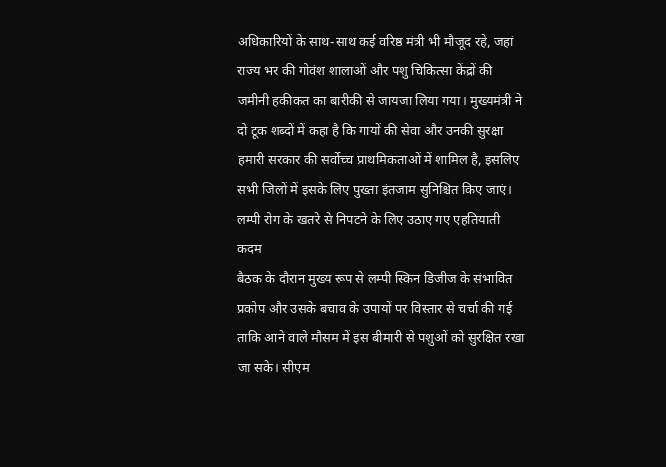अधिकारियों के साथ-साथ कई वरिष्ठ मंत्री भी मौजूद रहे, जहां राज्य भर की गोवंश शालाओं और पशु चिकित्सा केंद्रों की जमीनी हकीकत का बारीकी से जायजा लिया गया। मुख्यमंत्री ने दो टूक शब्दों में कहा है कि गायों की सेवा और उनकी सुरक्षा हमारी सरकार की सर्वोच्च प्राथमिकताओं में शामिल है, इसलिए सभी जिलों में इसके लिए पुख्ता इंतजाम सुनिश्चित किए जाएं।
लम्पी रोग के खतरे से निपटने के लिए उठाए गए एहतियाती कदम
बैठक के दौरान मुख्य रूप से लम्पी स्किन डिजीज के संभावित प्रकोप और उसके बचाव के उपायों पर विस्तार से चर्चा की गई ताकि आने वाले मौसम में इस बीमारी से पशुओं को सुरक्षित रखा जा सके। सीएम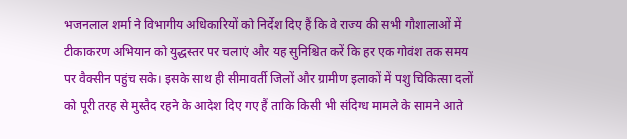भजनलाल शर्मा ने विभागीय अधिकारियों को निर्देश दिए हैं कि वे राज्य की सभी गौशालाओं में टीकाकरण अभियान को युद्धस्तर पर चलाएं और यह सुनिश्चित करें कि हर एक गोवंश तक समय पर वैक्सीन पहुंच सके। इसके साथ ही सीमावर्ती जिलों और ग्रामीण इलाकों में पशु चिकित्सा दलों को पूरी तरह से मुस्तैद रहने के आदेश दिए गए हैं ताकि किसी भी संदिग्ध मामले के सामने आते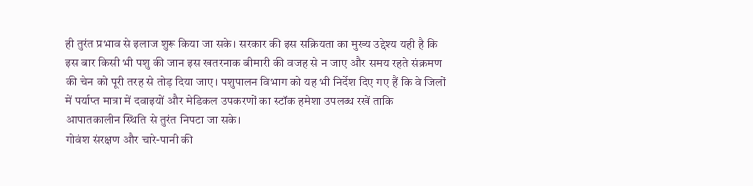ही तुरंत प्रभाव से इलाज शुरू किया जा सके। सरकार की इस सक्रियता का मुख्य उद्देश्य यही है कि इस बार किसी भी पशु की जान इस खतरनाक बीमारी की वजह से न जाए और समय रहते संक्रमण की चेन को पूरी तरह से तोड़ दिया जाए। पशुपालन विभाग को यह भी निर्देश दिए गए हैं कि वे जिलों में पर्याप्त मात्रा में दवाइयों और मेडिकल उपकरणों का स्टॉक हमेशा उपलब्ध रखें ताकि आपातकालीन स्थिति से तुरंत निपटा जा सके।
गोवंश संरक्षण और चारे-पानी की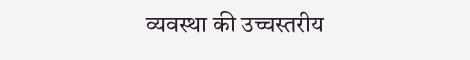व्यवस्था की उच्चस्तरीय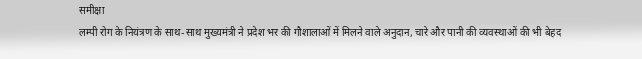समीक्षा
लम्पी रोग के नियंत्रण के साथ-साथ मुख्यमंत्री ने प्रदेश भर की गौशालाओं में मिलने वाले अनुदान, चारे और पानी की व्यवस्थाओं की भी बेहद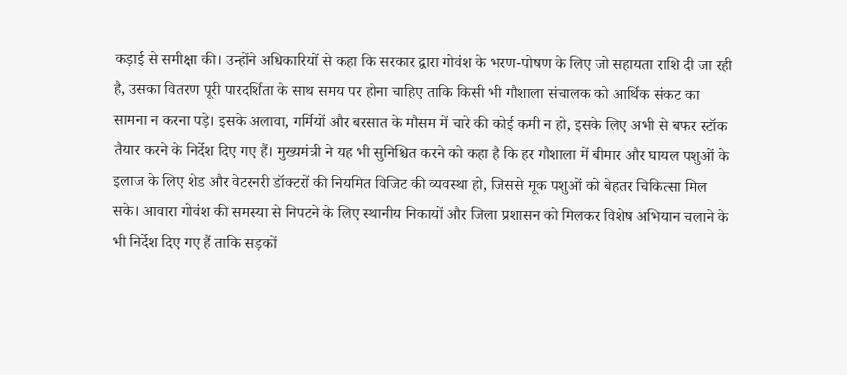कड़ाई से समीक्षा की। उन्होंने अधिकारियों से कहा कि सरकार द्वारा गोवंश के भरण-पोषण के लिए जो सहायता राशि दी जा रही है, उसका वितरण पूरी पारदर्शिता के साथ समय पर होना चाहिए ताकि किसी भी गौशाला संचालक को आर्थिक संकट का सामना न करना पड़े। इसके अलावा, गर्मियों और बरसात के मौसम में चारे की कोई कमी न हो, इसके लिए अभी से बफर स्टॉक तैयार करने के निर्देश दिए गए हैं। मुख्यमंत्री ने यह भी सुनिश्चित करने को कहा है कि हर गौशाला में बीमार और घायल पशुओं के इलाज के लिए शेड और वेटरनरी डॉक्टरों की नियमित विजिट की व्यवस्था हो, जिससे मूक पशुओं को बेहतर चिकित्सा मिल सके। आवारा गोवंश की समस्या से निपटने के लिए स्थानीय निकायों और जिला प्रशासन को मिलकर विशेष अभियान चलाने के भी निर्देश दिए गए हैं ताकि सड़कों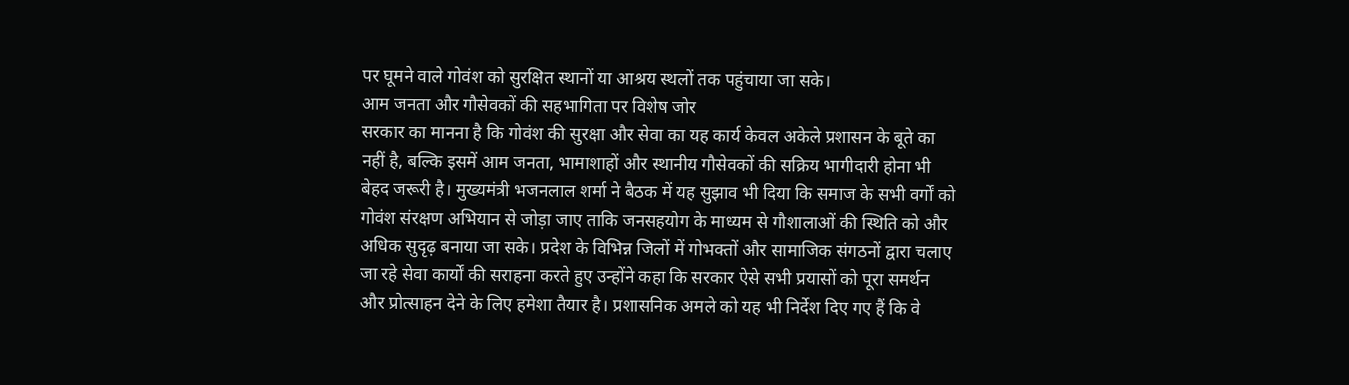पर घूमने वाले गोवंश को सुरक्षित स्थानों या आश्रय स्थलों तक पहुंचाया जा सके।
आम जनता और गौसेवकों की सहभागिता पर विशेष जोर
सरकार का मानना है कि गोवंश की सुरक्षा और सेवा का यह कार्य केवल अकेले प्रशासन के बूते का नहीं है, बल्कि इसमें आम जनता, भामाशाहों और स्थानीय गौसेवकों की सक्रिय भागीदारी होना भी बेहद जरूरी है। मुख्यमंत्री भजनलाल शर्मा ने बैठक में यह सुझाव भी दिया कि समाज के सभी वर्गों को गोवंश संरक्षण अभियान से जोड़ा जाए ताकि जनसहयोग के माध्यम से गौशालाओं की स्थिति को और अधिक सुदृढ़ बनाया जा सके। प्रदेश के विभिन्न जिलों में गोभक्तों और सामाजिक संगठनों द्वारा चलाए जा रहे सेवा कार्यों की सराहना करते हुए उन्होंने कहा कि सरकार ऐसे सभी प्रयासों को पूरा समर्थन और प्रोत्साहन देने के लिए हमेशा तैयार है। प्रशासनिक अमले को यह भी निर्देश दिए गए हैं कि वे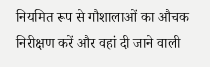नियमित रूप से गौशालाओं का औचक निरीक्षण करें और वहां दी जाने वाली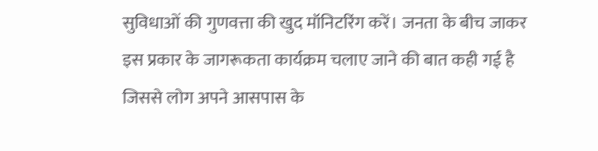सुविधाओं की गुणवत्ता की खुद मॉनिटरिंग करें। जनता के बीच जाकर इस प्रकार के जागरूकता कार्यक्रम चलाए जाने की बात कही गई है जिससे लोग अपने आसपास के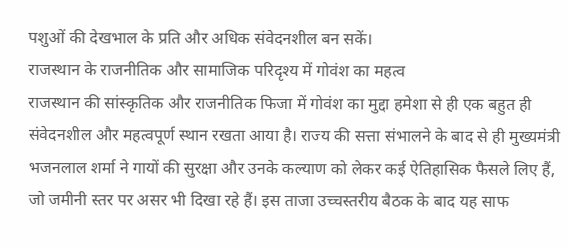पशुओं की देखभाल के प्रति और अधिक संवेदनशील बन सकें।
राजस्थान के राजनीतिक और सामाजिक परिदृश्य में गोवंश का महत्व
राजस्थान की सांस्कृतिक और राजनीतिक फिजा में गोवंश का मुद्दा हमेशा से ही एक बहुत ही संवेदनशील और महत्वपूर्ण स्थान रखता आया है। राज्य की सत्ता संभालने के बाद से ही मुख्यमंत्री भजनलाल शर्मा ने गायों की सुरक्षा और उनके कल्याण को लेकर कई ऐतिहासिक फैसले लिए हैं, जो जमीनी स्तर पर असर भी दिखा रहे हैं। इस ताजा उच्चस्तरीय बैठक के बाद यह साफ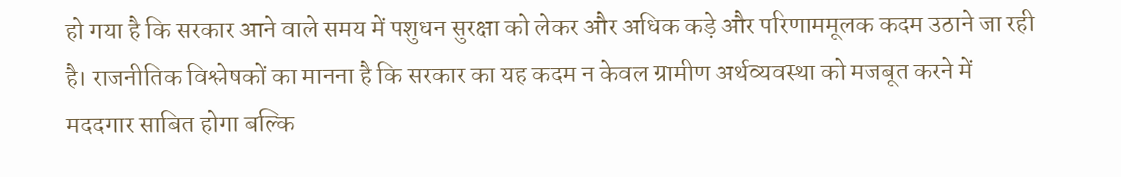हो गया है कि सरकार आने वाले समय में पशुधन सुरक्षा को लेकर और अधिक कड़े और परिणाममूलक कदम उठाने जा रही है। राजनीतिक विश्लेषकों का मानना है कि सरकार का यह कदम न केवल ग्रामीण अर्थव्यवस्था को मजबूत करने में मददगार साबित होगा बल्कि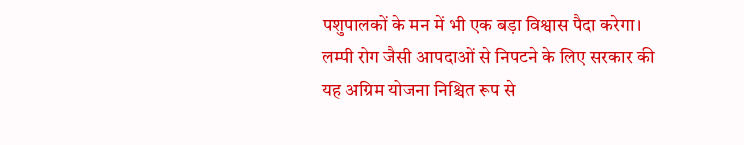पशुपालकों के मन में भी एक बड़ा विश्वास पैदा करेगा। लम्पी रोग जैसी आपदाओं से निपटने के लिए सरकार की यह अग्रिम योजना निश्चित रूप से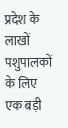प्रदेश के लाखों पशुपालकों के लिए एक बड़ी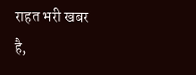राहत भरी खबर है,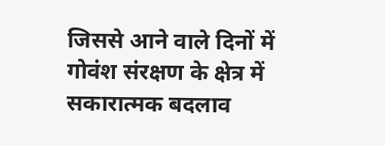जिससे आने वाले दिनों में गोवंश संरक्षण के क्षेत्र में सकारात्मक बदलाव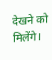देखने को मिलेंगे।